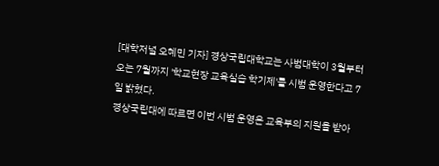[대학저널 오혜민 기자] 경상국립대학교는 사범대학이 3월부터 오는 7월까지 '학교현장 교육실습 학기제'를 시범 운영한다고 7일 밝혔다.
경상국립대에 따르면 이번 시범 운영은 교육부의 지원을 받아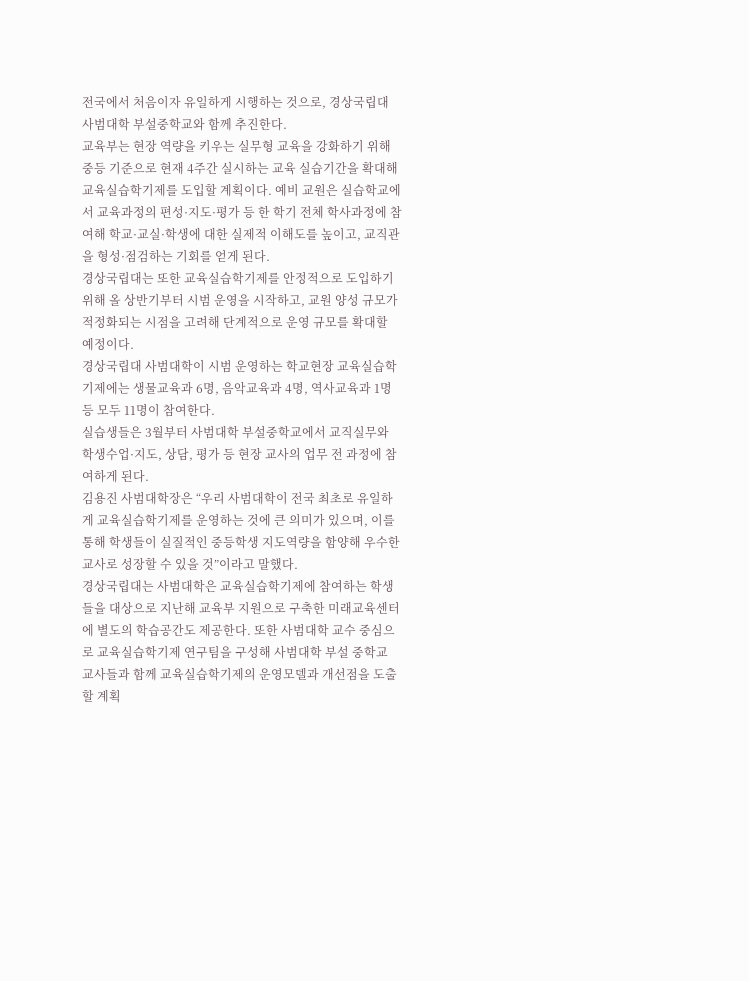전국에서 처음이자 유일하게 시행하는 것으로, 경상국립대 사범대학 부설중학교와 함께 추진한다.
교육부는 현장 역량을 키우는 실무형 교육을 강화하기 위해 중등 기준으로 현재 4주간 실시하는 교육 실습기간을 확대해 교육실습학기제를 도입할 계획이다. 예비 교원은 실습학교에서 교육과정의 편성·지도·평가 등 한 학기 전체 학사과정에 참여해 학교·교실·학생에 대한 실제적 이해도를 높이고, 교직관을 형성·점검하는 기회를 얻게 된다.
경상국립대는 또한 교육실습학기제를 안정적으로 도입하기 위해 올 상반기부터 시범 운영을 시작하고, 교원 양성 규모가 적정화되는 시점을 고려해 단계적으로 운영 규모를 확대할 예정이다.
경상국립대 사범대학이 시범 운영하는 학교현장 교육실습학기제에는 생물교육과 6명, 음악교육과 4명, 역사교육과 1명 등 모두 11명이 참여한다.
실습생들은 3월부터 사범대학 부설중학교에서 교직실무와 학생수업·지도, 상담, 평가 등 현장 교사의 업무 전 과정에 참여하게 된다.
김용진 사범대학장은 “우리 사범대학이 전국 최초로 유일하게 교육실습학기제를 운영하는 것에 큰 의미가 있으며, 이를 통해 학생들이 실질적인 중등학생 지도역량을 함양해 우수한 교사로 성장할 수 있을 것”이라고 말했다.
경상국립대는 사범대학은 교육실습학기제에 참여하는 학생들을 대상으로 지난해 교육부 지원으로 구축한 미래교육센터에 별도의 학습공간도 제공한다. 또한 사범대학 교수 중심으로 교육실습학기제 연구팀을 구성해 사범대학 부설 중학교 교사들과 함께 교육실습학기제의 운영모델과 개선점을 도출할 계획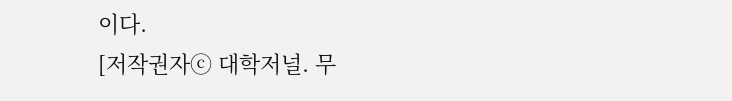이다.
[저작권자ⓒ 대학저널. 무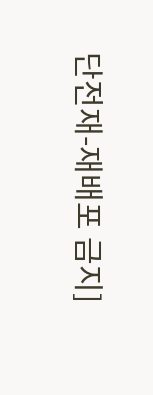단전재-재배포 금지]